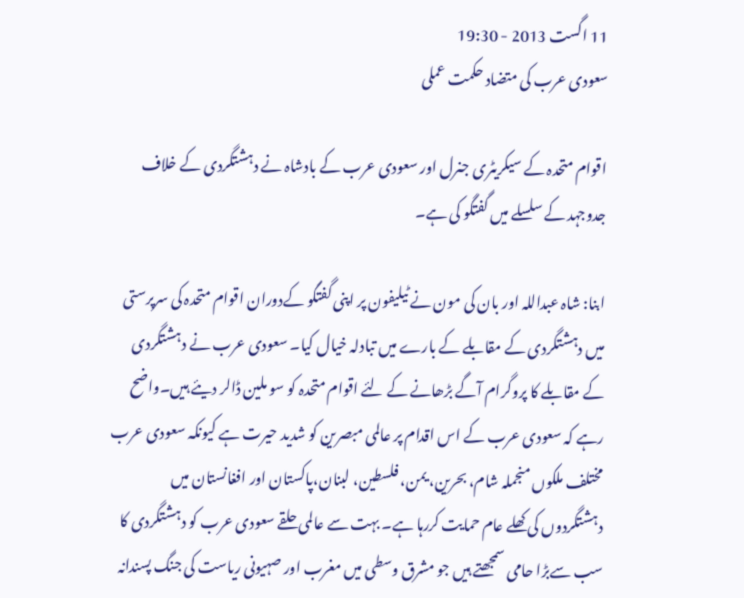11 اگست 2013 - 19:30
سعودی عرب کی متضاد حکمت عملی

اقوام متحدہ کے سیکریٹری جنرل اور سعودی عرب کے بادشاہ نے دہشتگردی کے خلاف جدوجہد کے سلسلے میں گفتگو کی ہے۔

ابنا: شاہ عبداللہ اور بان کی مون نے ٹیلیفون پر اپنی گفتگو کےدوران اقوام متحدہ کی سرپرستی میں دہشتگردی کے مقابلے کے بارے میں تبادلہ خیال کیا۔ سعودی عرب نے دہشتگردی کے مقابلے کا پروگرام آگے بڑھانے کے لئے اقوام متحدہ کو سو ملین ڈالر دیئے ہیں۔واضح رہے کہ سعودی عرب کے اس اقدام پر عالمی مبصرین کو شدید حیرت ہے کیونکہ سعودی عرب مختلف ملکوں منجملہ شام، بحرین، یمن، فلسطین، لبنان،پاکستان اور افغانستان میں دہشتگردوں کی کھلے عام حمایت کررہا ہے۔ بہت سے عالمی حلقے سعودی عرب کو دہشتگردی کا سب سےبڑا حامی سمجھتے ہیں جو مشرق وسطی میں مغرب اور صہیونی ریاست کی جنگ پسندانہ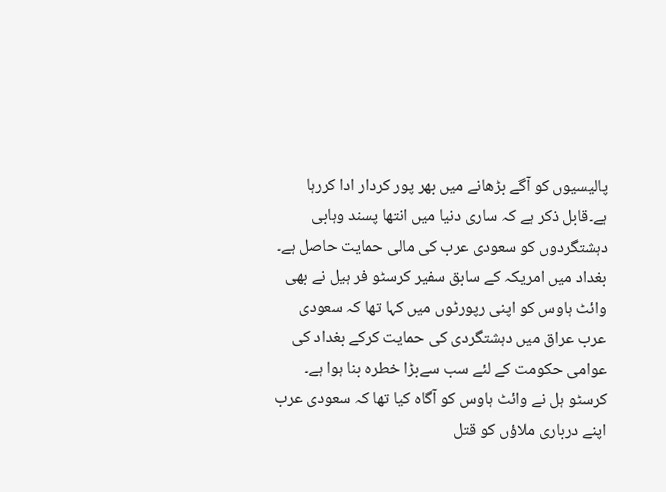پالیسیوں کو آگے بڑھانے میں بھر پور کردار ادا کررہا ہے۔قابل ذکر ہے کہ ساری دنیا میں انتھا پسند وہابی دہشتگردوں کو سعودی عرب کی مالی حمایت حاصل ہے۔ بغداد میں امریکہ کے سابق سفیر کرسٹو فر ہیل نے بھی وائٹ ہاوس کو اپنی رپورٹوں میں کہا تھا کہ سعودی عرب عراق میں دہشتگردی کی حمایت کرکے بغداد کی عوامی حکومت کے لئے سب سےبڑا خطرہ بنا ہوا ہے۔ کرسٹو ہل نے وائٹ ہاوس کو آگاہ کیا تھا کہ سعودی عرب اپنے درباری ملاؤں کو قتل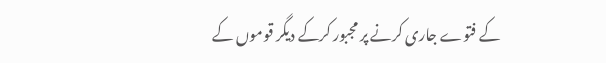کے فتوے جاری کرنے پر مجبور کرکے دیگر قوموں کے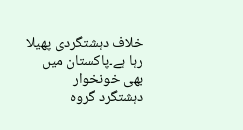خلاف دہشتگردی پھیلا رہا ہے۔پاکستان میں بھی خونخوار دہشتگرد گروہ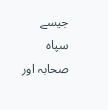جیسے سپاہ صحابہ اور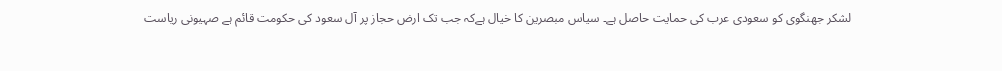لشکر جھنگوی کو سعودی عرب کی حمایت حاصل ہے۔ سیاس مبصرین کا خیال ہےکہ جب تک ارض حجاز پر آل سعود کی حکومت قائم ہے صہیونی ریاست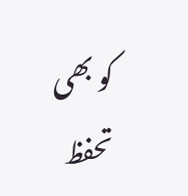کو بھی تحفظ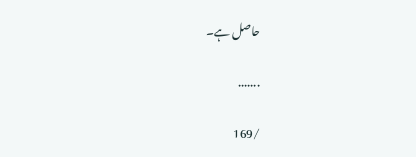حاصل ہے۔

.......

/169